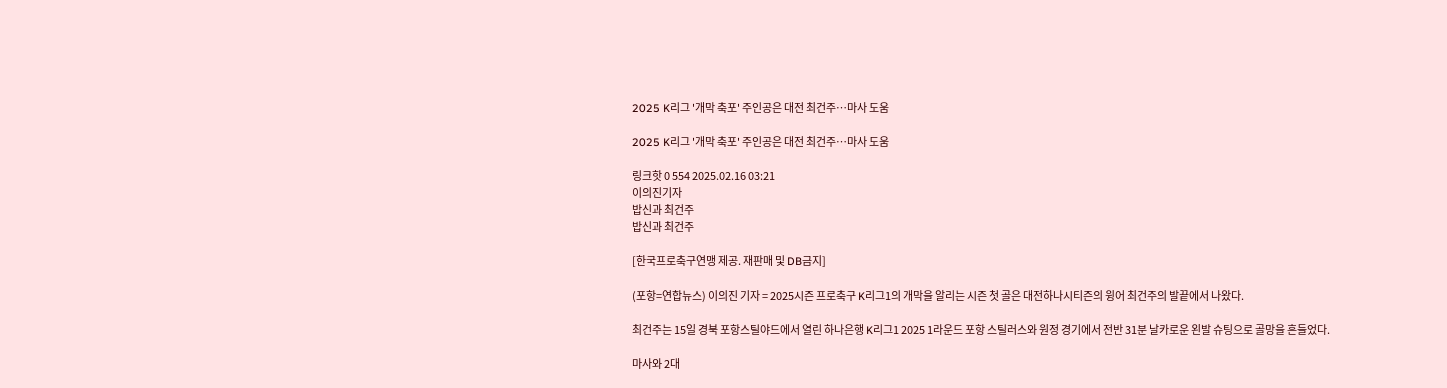2025 K리그 '개막 축포' 주인공은 대전 최건주…마사 도움

2025 K리그 '개막 축포' 주인공은 대전 최건주…마사 도움

링크핫 0 554 2025.02.16 03:21
이의진기자
밥신과 최건주
밥신과 최건주

[한국프로축구연맹 제공. 재판매 및 DB금지]

(포항=연합뉴스) 이의진 기자 = 2025시즌 프로축구 K리그1의 개막을 알리는 시즌 첫 골은 대전하나시티즌의 윙어 최건주의 발끝에서 나왔다.

최건주는 15일 경북 포항스틸야드에서 열린 하나은행 K리그1 2025 1라운드 포항 스틸러스와 원정 경기에서 전반 31분 날카로운 왼발 슈팅으로 골망을 흔들었다.

마사와 2대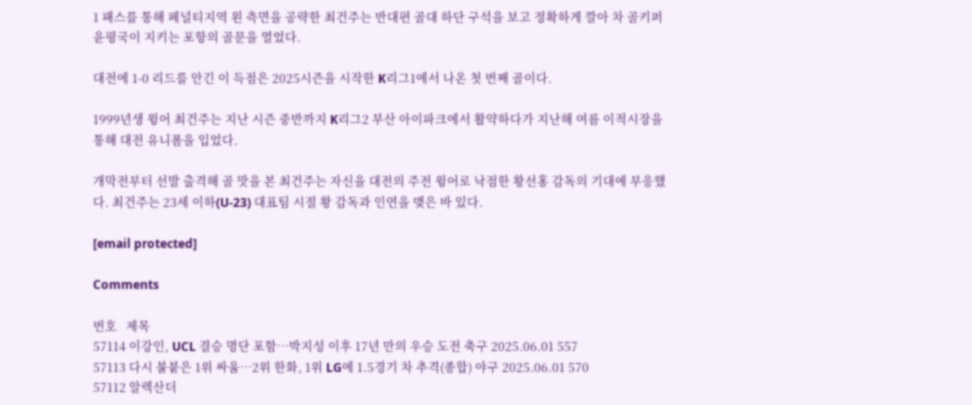1 패스를 통해 페널티지역 왼 측면을 공략한 최건주는 반대편 골대 하단 구석을 보고 정확하게 깔아 차 골키퍼 윤평국이 지키는 포항의 골문을 열었다.

대전에 1-0 리드를 안긴 이 득점은 2025시즌을 시작한 K리그1에서 나온 첫 번째 골이다.

1999년생 윙어 최건주는 지난 시즌 중반까지 K리그2 부산 아이파크에서 활약하다가 지난해 여름 이적시장을 통해 대전 유니폼을 입었다.

개막전부터 선발 출격해 골 맛을 본 최건주는 자신을 대전의 주전 윙어로 낙점한 황선홍 감독의 기대에 부응했다. 최건주는 23세 이하(U-23) 대표팀 시절 황 감독과 인연을 맺은 바 있다.

[email protected]

Comments

번호   제목
57114 이강인, UCL 결승 명단 포함…박지성 이후 17년 만의 우승 도전 축구 2025.06.01 557
57113 다시 불붙은 1위 싸움…2위 한화, 1위 LG에 1.5경기 차 추격(종합) 야구 2025.06.01 570
57112 알렉산더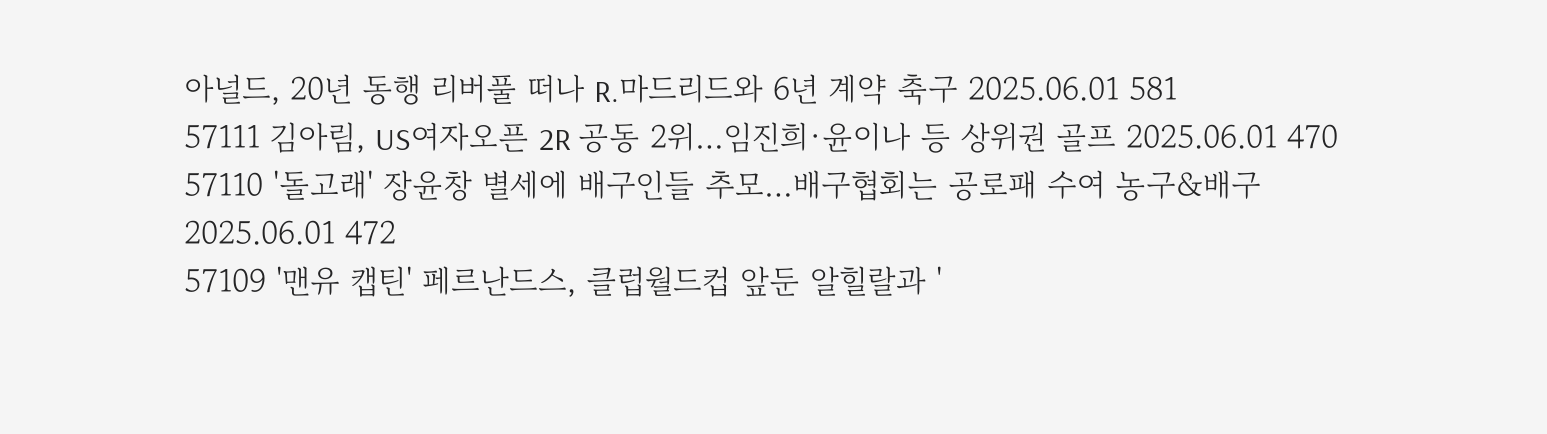아널드, 20년 동행 리버풀 떠나 R.마드리드와 6년 계약 축구 2025.06.01 581
57111 김아림, US여자오픈 2R 공동 2위…임진희·윤이나 등 상위권 골프 2025.06.01 470
57110 '돌고래' 장윤창 별세에 배구인들 추모…배구협회는 공로패 수여 농구&배구 2025.06.01 472
57109 '맨유 캡틴' 페르난드스, 클럽월드컵 앞둔 알힐랄과 '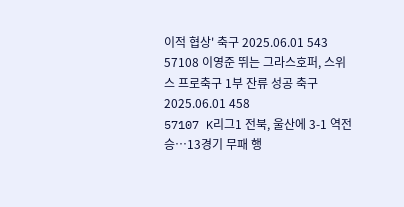이적 협상' 축구 2025.06.01 543
57108 이영준 뛰는 그라스호퍼, 스위스 프로축구 1부 잔류 성공 축구 2025.06.01 458
57107 K리그1 전북, 울산에 3-1 역전승…13경기 무패 행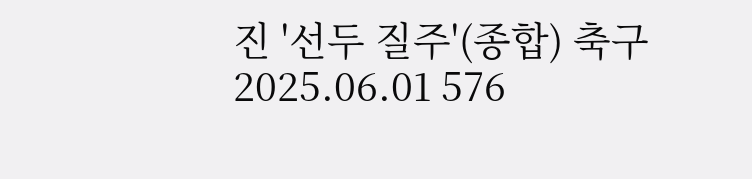진 '선두 질주'(종합) 축구 2025.06.01 576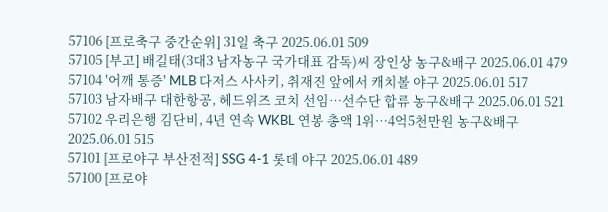57106 [프로축구 중간순위] 31일 축구 2025.06.01 509
57105 [부고] 배길태(3대3 남자농구 국가대표 감독)씨 장인상 농구&배구 2025.06.01 479
57104 '어깨 통증' MLB 다저스 사사키, 취재진 앞에서 캐치볼 야구 2025.06.01 517
57103 남자배구 대한항공, 헤드위즈 코치 선임…선수단 합류 농구&배구 2025.06.01 521
57102 우리은행 김단비, 4년 연속 WKBL 연봉 총액 1위…4억5천만원 농구&배구 2025.06.01 515
57101 [프로야구 부산전적] SSG 4-1 롯데 야구 2025.06.01 489
57100 [프로야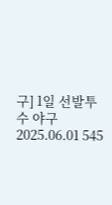구] 1일 선발투수 야구 2025.06.01 545